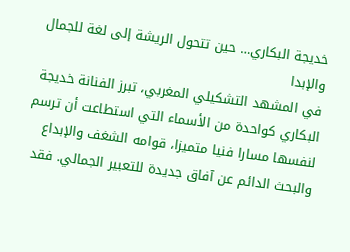خديجة البكاري… حين تتحول الريشة إلى لغة للجمال والإبدا
في المشهد التشكيلي المغربي، تبرز الفنانة خديجة البكاري كواحدة من الأسماء التي استطاعت أن ترسم لنفسها مسارا فنيا متميزا، قوامه الشغف والإبداع والبحث الدائم عن آفاق جديدة للتعبير الجمالي. فقد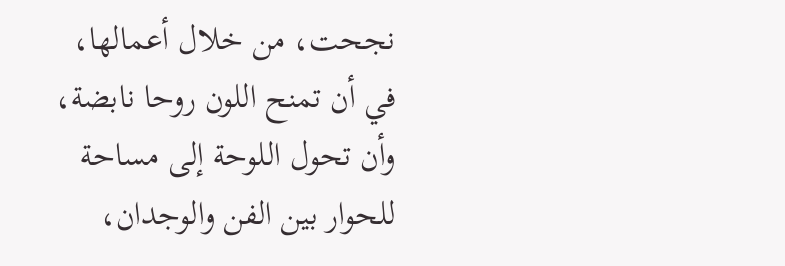نجحت، من خلال أعمالها، في أن تمنح اللون روحا نابضة، وأن تحول اللوحة إلى مساحة للحوار بين الفن والوجدان،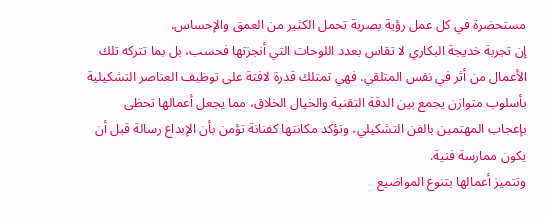مستحضرة في كل عمل رؤية بصرية تحمل الكثير من العمق والإحساس.
إن تجربة خديجة البكاري لا تقاس بعدد اللوحات التي أنجزتها فحسب، بل بما تتركه تلك الأعمال من أثر في نفس المتلقي. فهي تمتلك قدرة لافتة على توظيف العناصر التشكيلية بأسلوب متوازن يجمع بين الدقة التقنية والخيال الخلاق، مما يجعل أعمالها تحظى بإعجاب المهتمين بالفن التشكيلي، وتؤكد مكانتها كفنانة تؤمن بأن الإبداع رسالة قبل أن يكون ممارسة فنية.
وتتميز أعمالها بتنوع المواضيع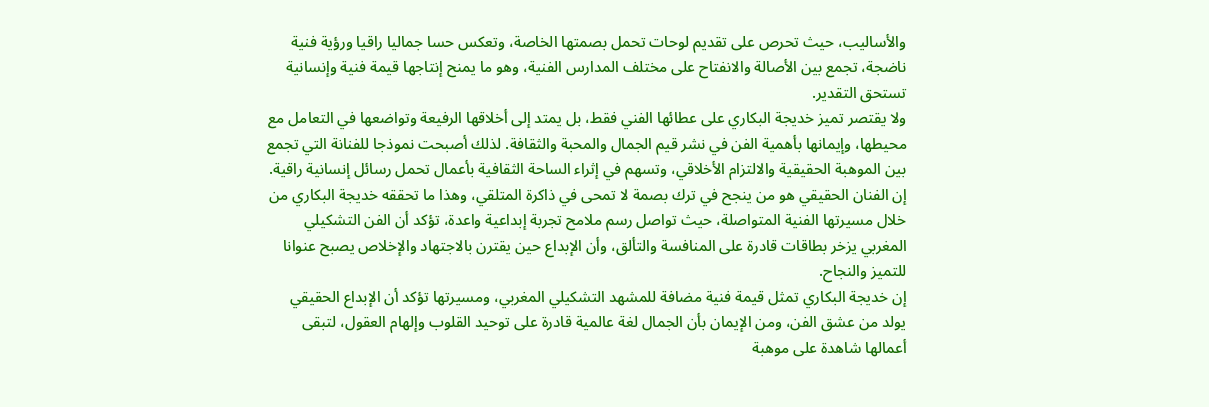والأساليب، حيث تحرص على تقديم لوحات تحمل بصمتها الخاصة، وتعكس حسا جماليا راقيا ورؤية فنية ناضجة، تجمع بين الأصالة والانفتاح على مختلف المدارس الفنية، وهو ما يمنح إنتاجها قيمة فنية وإنسانية تستحق التقدير.
ولا يقتصر تميز خديجة البكاري على عطائها الفني فقط، بل يمتد إلى أخلاقها الرفيعة وتواضعها في التعامل مع محيطها، وإيمانها بأهمية الفن في نشر قيم الجمال والمحبة والثقافة. لذلك أصبحت نموذجا للفنانة التي تجمع بين الموهبة الحقيقية والالتزام الأخلاقي، وتسهم في إثراء الساحة الثقافية بأعمال تحمل رسائل إنسانية راقية.
إن الفنان الحقيقي هو من ينجح في ترك بصمة لا تمحى في ذاكرة المتلقي، وهذا ما تحققه خديجة البكاري من خلال مسيرتها الفنية المتواصلة، حيث تواصل رسم ملامح تجربة إبداعية واعدة، تؤكد أن الفن التشكيلي المغربي يزخر بطاقات قادرة على المنافسة والتألق، وأن الإبداع حين يقترن بالاجتهاد والإخلاص يصبح عنوانا للتميز والنجاح.
إن خديجة البكاري تمثل قيمة فنية مضافة للمشهد التشكيلي المغربي، ومسيرتها تؤكد أن الإبداع الحقيقي يولد من عشق الفن، ومن الإيمان بأن الجمال لغة عالمية قادرة على توحيد القلوب وإلهام العقول، لتبقى أعمالها شاهدة على موهبة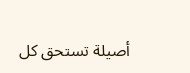أصيلة تستحق كل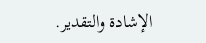الإشادة والتقدير.